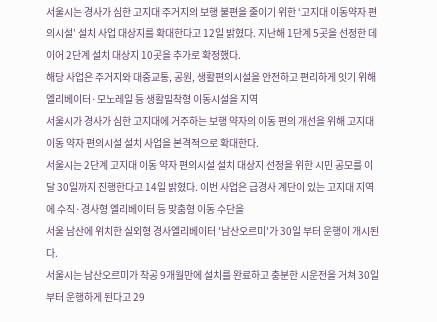서울시는 경사가 심한 고지대 주거지의 보행 불편을 줄이기 위한 ‘고지대 이동약자 편의시설’ 설치 사업 대상지를 확대한다고 12일 밝혔다. 지난해 1단계 5곳을 선정한 데 이어 2단계 설치 대상지 10곳을 추가로 확정했다.
해당 사업은 주거지와 대중교통, 공원, 생활편의시설을 안전하고 편리하게 잇기 위해 엘리베이터·모노레일 등 생활밀착형 이동시설을 지역
서울시가 경사가 심한 고지대에 거주하는 보행 약자의 이동 편의 개선을 위해 고지대 이동 약자 편의시설 설치 사업을 본격적으로 확대한다.
서울시는 2단계 고지대 이동 약자 편의시설 설치 대상지 선정을 위한 시민 공모를 이달 30일까지 진행한다고 14일 밝혔다. 이번 사업은 급경사 계단이 있는 고지대 지역에 수직·경사형 엘리베이터 등 맞춤형 이동 수단을
서울 남산에 위치한 실외형 경사엘리베이터 '남산오르미'가 30일 부터 운행이 개시된다.
서울시는 남산오르미가 착공 9개월만에 설치를 완료하고 충분한 시운전을 거쳐 30일 부터 운행하게 된다고 29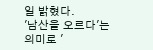일 밝혔다.
'남산을 오르다'는 의미로 '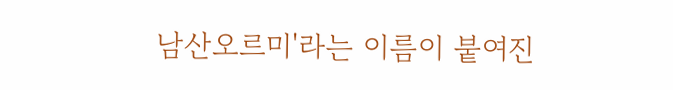남산오르미'라는 이름이 붙여진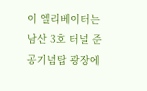이 엘리베이터는 남산 3호 터널 준공기념탑 광장에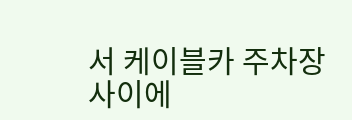서 케이블카 주차장 사이에